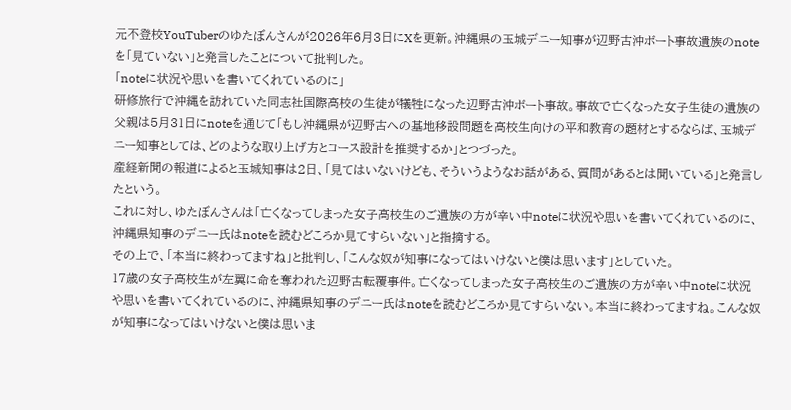元不登校YouTuberのゆたぼんさんが2026年6月3日にXを更新。沖縄県の玉城デニー知事が辺野古沖ボート事故遺族のnoteを「見ていない」と発言したことについて批判した。
「noteに状況や思いを書いてくれているのに」
研修旅行で沖縄を訪れていた同志社国際高校の生徒が犠牲になった辺野古沖ボート事故。事故で亡くなった女子生徒の遺族の父親は5月31日にnoteを通じて「もし沖縄県が辺野古への基地移設問題を高校生向けの平和教育の題材とするならば、玉城デニー知事としては、どのような取り上げ方とコース設計を推奨するか」とつづった。
産経新聞の報道によると玉城知事は2日、「見てはいないけども、そういうようなお話がある、質問があるとは聞いている」と発言したという。
これに対し、ゆたぼんさんは「亡くなってしまった女子高校生のご遺族の方が辛い中noteに状況や思いを書いてくれているのに、沖縄県知事のデニー氏はnoteを読むどころか見てすらいない」と指摘する。
その上で、「本当に終わってますね」と批判し、「こんな奴が知事になってはいけないと僕は思います」としていた。
17歳の女子高校生が左翼に命を奪われた辺野古転覆事件。亡くなってしまった女子高校生のご遺族の方が辛い中noteに状況や思いを書いてくれているのに、沖縄県知事のデニー氏はnoteを読むどころか見てすらいない。本当に終わってますね。こんな奴が知事になってはいけないと僕は思いま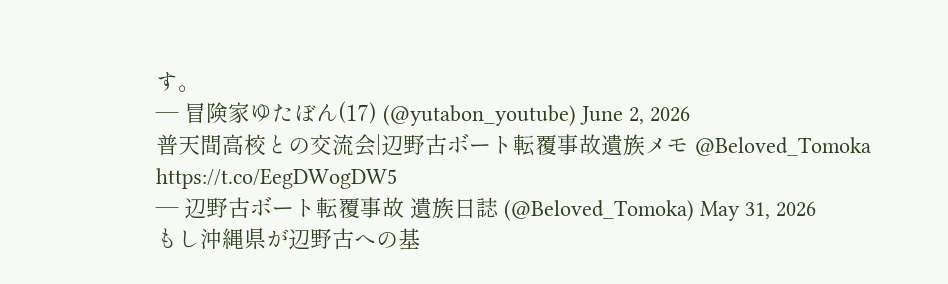す。
— 冒険家ゆたぼん(17) (@yutabon_youtube) June 2, 2026
普天間高校との交流会|辺野古ボート転覆事故遺族メモ @Beloved_Tomoka https://t.co/EegDWogDW5
— 辺野古ボート転覆事故 遺族日誌 (@Beloved_Tomoka) May 31, 2026
もし沖縄県が辺野古への基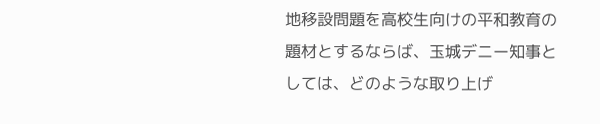地移設問題を高校生向けの平和教育の題材とするならば、玉城デニー知事としては、どのような取り上げ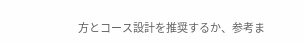方とコース設計を推奨するか、参考ま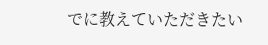でに教えていただきたい